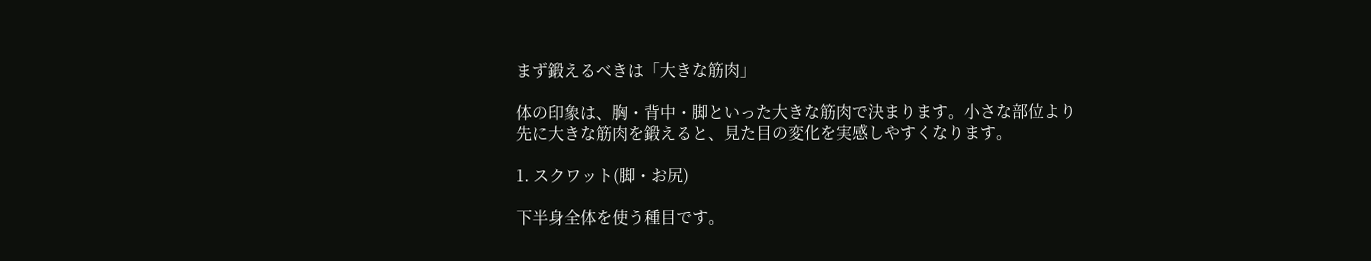まず鍛えるべきは「大きな筋肉」

体の印象は、胸・背中・脚といった大きな筋肉で決まります。小さな部位より先に大きな筋肉を鍛えると、見た目の変化を実感しやすくなります。

1. スクワット(脚・お尻)

下半身全体を使う種目です。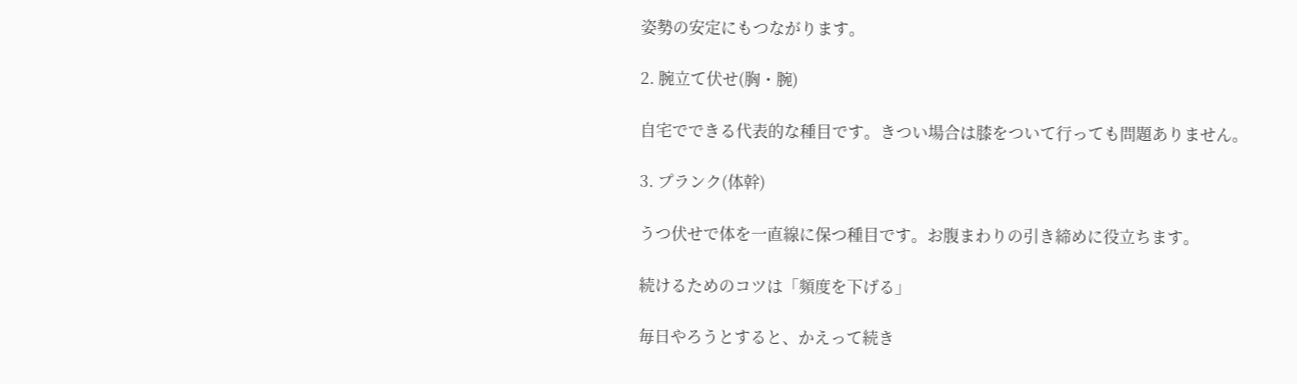姿勢の安定にもつながります。

2. 腕立て伏せ(胸・腕)

自宅でできる代表的な種目です。きつい場合は膝をついて行っても問題ありません。

3. プランク(体幹)

うつ伏せで体を一直線に保つ種目です。お腹まわりの引き締めに役立ちます。

続けるためのコツは「頻度を下げる」

毎日やろうとすると、かえって続き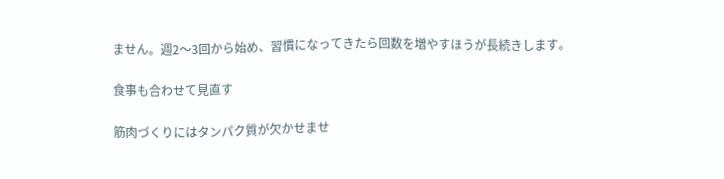ません。週2〜3回から始め、習慣になってきたら回数を増やすほうが長続きします。

食事も合わせて見直す

筋肉づくりにはタンパク質が欠かせませ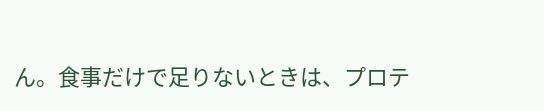ん。食事だけで足りないときは、プロテ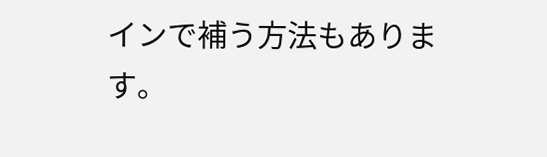インで補う方法もあります。